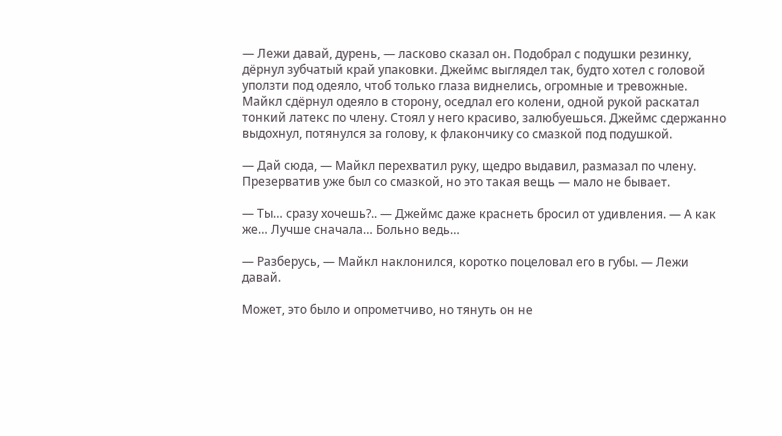— Лежи давай, дурень, — ласково сказал он. Подобрал с подушки резинку, дёрнул зубчатый край упаковки. Джеймс выглядел так, будто хотел с головой уползти под одеяло, чтоб только глаза виднелись, огромные и тревожные. Майкл сдёрнул одеяло в сторону, оседлал его колени, одной рукой раскатал тонкий латекс по члену. Стоял у него красиво, залюбуешься. Джеймс сдержанно выдохнул, потянулся за голову, к флакончику со смазкой под подушкой.

— Дай сюда, — Майкл перехватил руку, щедро выдавил, размазал по члену. Презерватив уже был со смазкой, но это такая вещь — мало не бывает.

— Ты… сразу хочешь?.. — Джеймс даже краснеть бросил от удивления. — А как же… Лучше сначала… Больно ведь…

— Разберусь, — Майкл наклонился, коротко поцеловал его в губы. — Лежи давай.

Может, это было и опрометчиво, но тянуть он не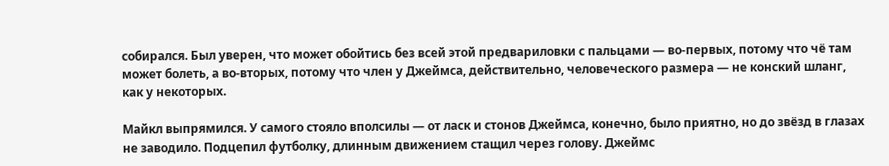собирался. Был уверен, что может обойтись без всей этой предвариловки с пальцами — во-первых, потому что чё там может болеть, а во-вторых, потому что член у Джеймса, действительно, человеческого размера — не конский шланг, как у некоторых.

Майкл выпрямился. У самого стояло вполсилы — от ласк и стонов Джеймса, конечно, было приятно, но до звёзд в глазах не заводило. Подцепил футболку, длинным движением стащил через голову. Джеймс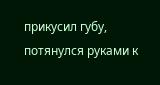прикусил губу, потянулся руками к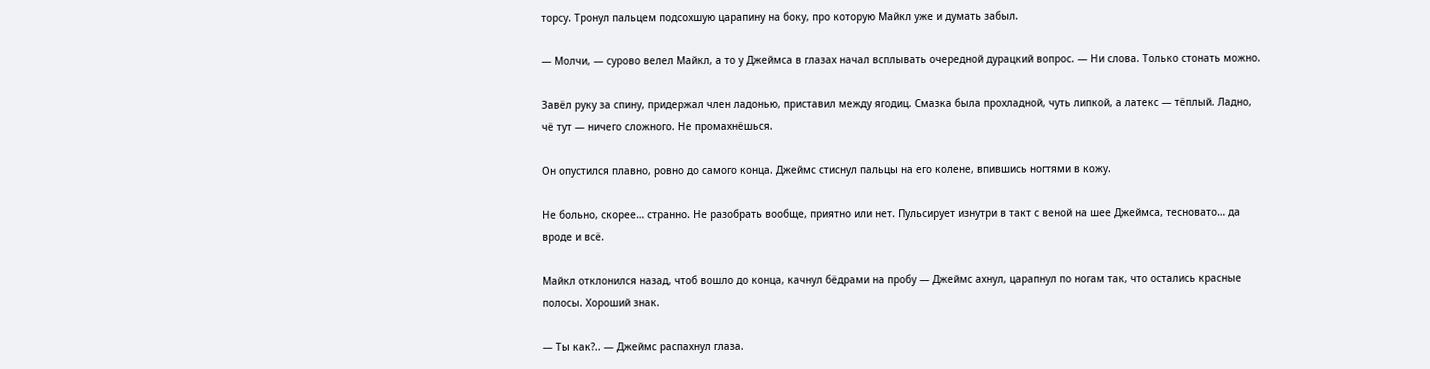торсу. Тронул пальцем подсохшую царапину на боку, про которую Майкл уже и думать забыл.

— Молчи, — сурово велел Майкл, а то у Джеймса в глазах начал всплывать очередной дурацкий вопрос. — Ни слова. Только стонать можно.

Завёл руку за спину, придержал член ладонью, приставил между ягодиц. Смазка была прохладной, чуть липкой, а латекс — тёплый. Ладно, чё тут — ничего сложного. Не промахнёшься.

Он опустился плавно, ровно до самого конца. Джеймс стиснул пальцы на его колене, впившись ногтями в кожу.

Не больно, скорее… странно. Не разобрать вообще, приятно или нет. Пульсирует изнутри в такт с веной на шее Джеймса, тесновато… да вроде и всё.

Майкл отклонился назад, чтоб вошло до конца, качнул бёдрами на пробу — Джеймс ахнул, царапнул по ногам так, что остались красные полосы. Хороший знак.

— Ты как?.. — Джеймс распахнул глаза.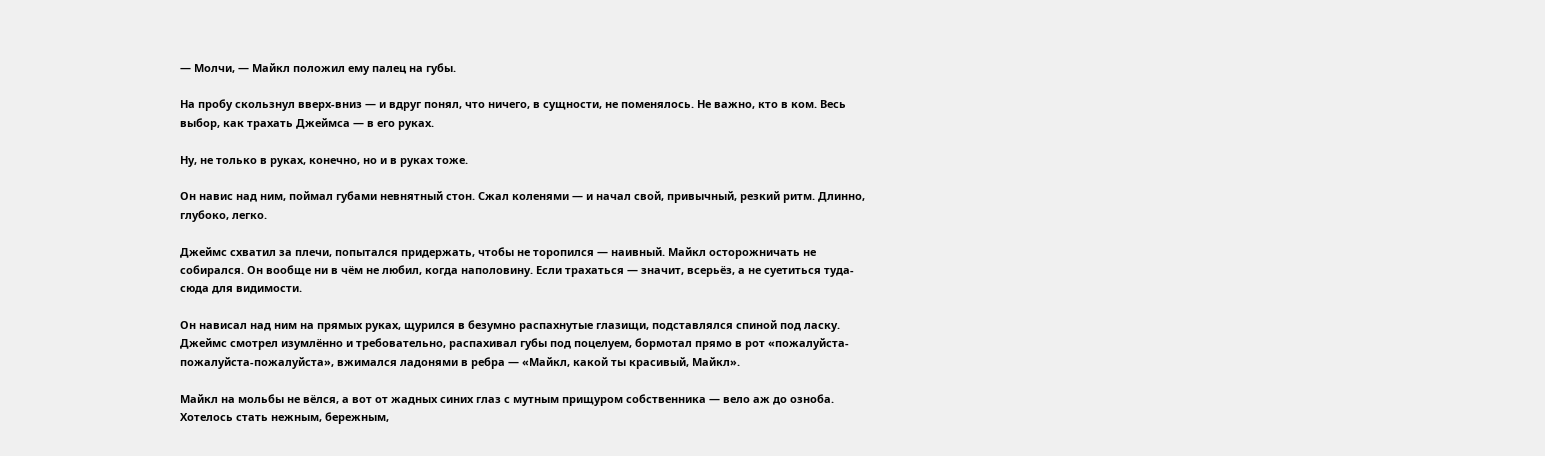— Молчи, — Майкл положил ему палец на губы.

На пробу скользнул вверх-вниз — и вдруг понял, что ничего, в сущности, не поменялось. Не важно, кто в ком. Весь выбор, как трахать Джеймса — в его руках.

Ну, не только в руках, конечно, но и в руках тоже.

Он навис над ним, поймал губами невнятный стон. Сжал коленями — и начал свой, привычный, резкий ритм. Длинно, глубоко, легко.

Джеймс схватил за плечи, попытался придержать, чтобы не торопился — наивный. Майкл осторожничать не собирался. Он вообще ни в чём не любил, когда наполовину. Если трахаться — значит, всерьёз, а не суетиться туда-сюда для видимости.

Он нависал над ним на прямых руках, щурился в безумно распахнутые глазищи, подставлялся спиной под ласку. Джеймс смотрел изумлённо и требовательно, распахивал губы под поцелуем, бормотал прямо в рот «пожалуйста-пожалуйста-пожалуйста», вжимался ладонями в ребра — «Майкл, какой ты красивый, Майкл».

Майкл на мольбы не вёлся, а вот от жадных синих глаз с мутным прищуром собственника — вело аж до озноба. Хотелось стать нежным, бережным,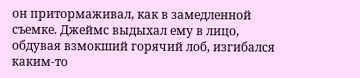он притормаживал, как в замедленной съемке. Джеймс выдыхал ему в лицо, обдувая взмокший горячий лоб, изгибался каким-то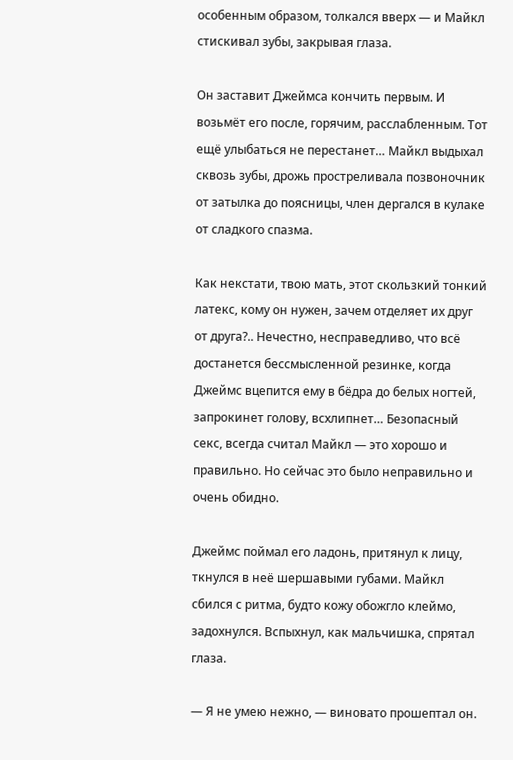особенным образом, толкался вверх — и Майкл стискивал зубы, закрывая глаза.

Он заставит Джеймса кончить первым. И возьмёт его после, горячим, расслабленным. Тот ещё улыбаться не перестанет… Майкл выдыхал сквозь зубы, дрожь простреливала позвоночник от затылка до поясницы, член дергался в кулаке от сладкого спазма.

Как некстати, твою мать, этот скользкий тонкий латекс, кому он нужен, зачем отделяет их друг от друга?.. Нечестно, несправедливо, что всё достанется бессмысленной резинке, когда Джеймс вцепится ему в бёдра до белых ногтей, запрокинет голову, всхлипнет… Безопасный секс, всегда считал Майкл — это хорошо и правильно. Но сейчас это было неправильно и очень обидно.

Джеймс поймал его ладонь, притянул к лицу, ткнулся в неё шершавыми губами. Майкл сбился с ритма, будто кожу обожгло клеймо, задохнулся. Вспыхнул, как мальчишка, спрятал глаза.

— Я не умею нежно, — виновато прошептал он.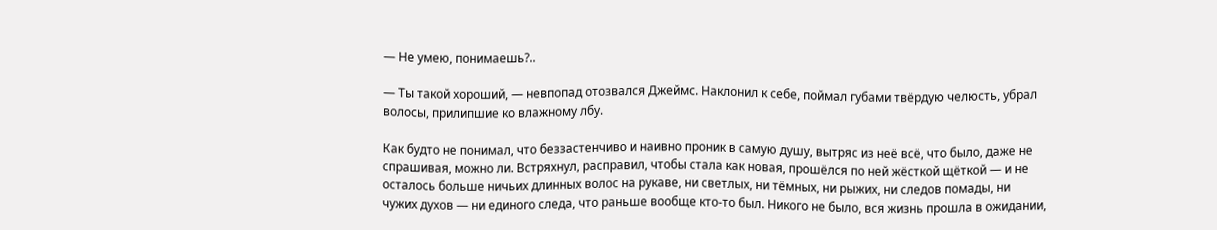— Не умею, понимаешь?..

— Ты такой хороший, — невпопад отозвался Джеймс. Наклонил к себе, поймал губами твёрдую челюсть, убрал волосы, прилипшие ко влажному лбу.

Как будто не понимал, что беззастенчиво и наивно проник в самую душу, вытряс из неё всё, что было, даже не спрашивая, можно ли. Встряхнул, расправил, чтобы стала как новая, прошёлся по ней жёсткой щёткой — и не осталось больше ничьих длинных волос на рукаве, ни светлых, ни тёмных, ни рыжих, ни следов помады, ни чужих духов — ни единого следа, что раньше вообще кто-то был. Никого не было, вся жизнь прошла в ожидании,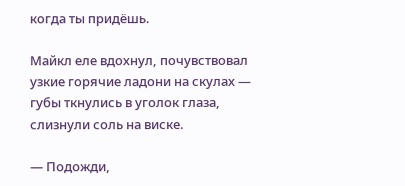когда ты придёшь.

Майкл еле вдохнул, почувствовал узкие горячие ладони на скулах — губы ткнулись в уголок глаза, слизнули соль на виске.

— Подожди,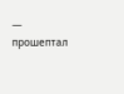— прошептал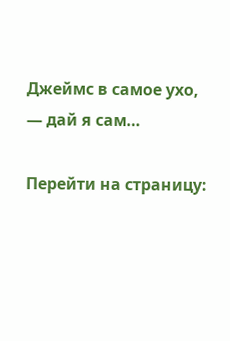Джеймс в самое ухо, — дай я сам…

Перейти на страницу: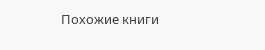Похожие книги